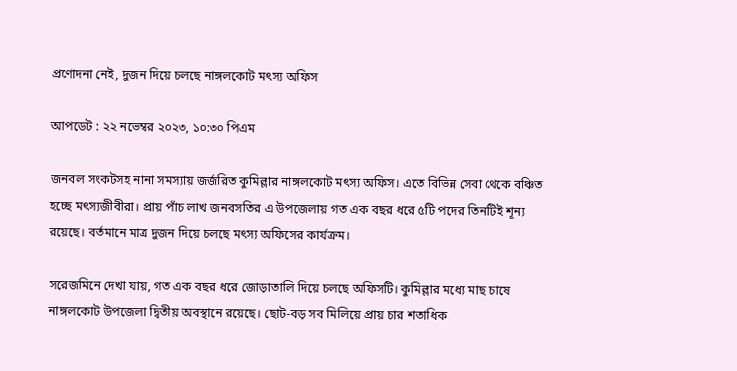প্রণোদনা নেই, দুজন দিয়ে চলছে নাঙ্গলকোট মৎস্য অফিস

আপডেট : ২২ নভেম্বর ২০২৩, ১০:৩০ পিএম

জনবল সংকটসহ নানা সমস্যায় জর্জরিত কুমিল্লার নাঙ্গলকোট মৎস্য অফিস। এতে বিভিন্ন সেবা থেকে বঞ্চিত হচ্ছে মৎস্যজীবীরা। প্রায় পাঁচ লাখ জনবসতির এ উপজেলায় গত এক বছর ধরে ৫টি পদের তিনটিই শূন্য রয়েছে। বর্তমানে মাত্র দুজন দিয়ে চলছে মৎস্য অফিসের কার্যক্রম।

সরেজমিনে দেখা যায়, গত এক বছর ধরে জোড়াতালি দিয়ে চলছে অফিসটি। কুমিল্লার মধ্যে মাছ চাষে নাঙ্গলকোট উপজেলা দ্বিতীয় অবস্থানে রয়েছে। ছোট-বড় সব মিলিয়ে প্রায় চার শতাধিক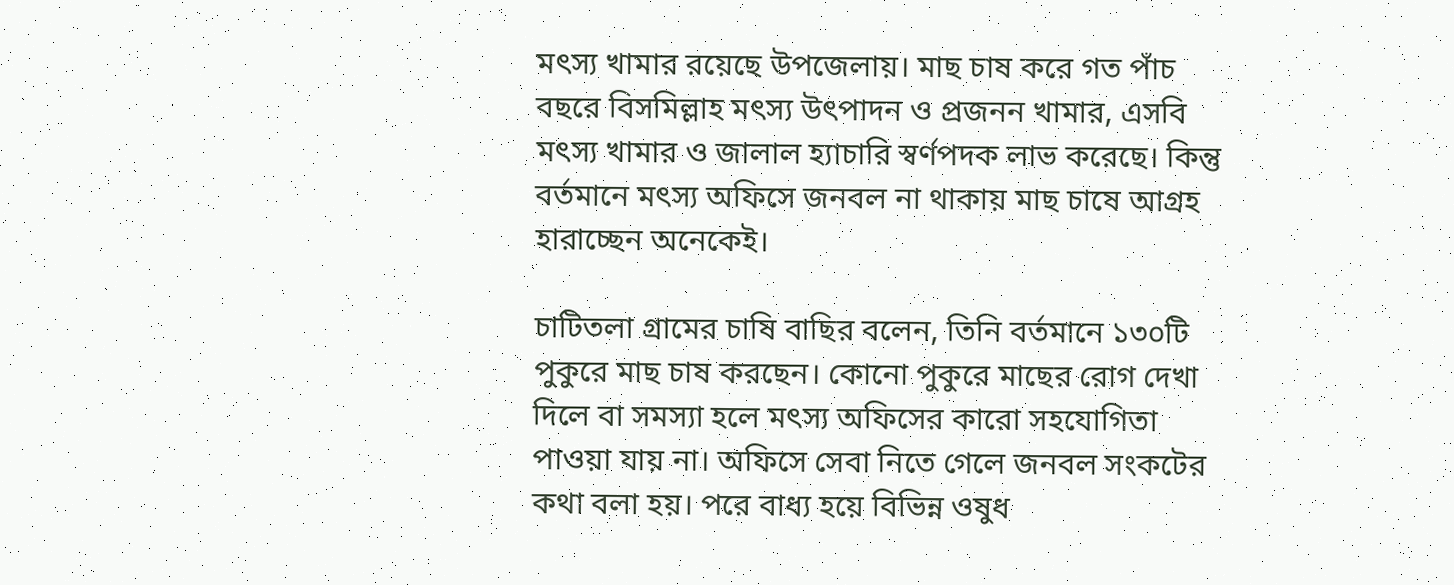মৎস্য খামার রয়েছে উপজেলায়। মাছ চাষ করে গত পাঁচ বছরে বিসমিল্লাহ মৎস্য উৎপাদন ও প্রজনন খামার, এসবি মৎস্য খামার ও জালাল হ্যাচারি স্বর্ণপদক লাভ করেছে। কিন্তু বর্তমানে মৎস্য অফিসে জনবল না থাকায় মাছ চাষে আগ্রহ হারাচ্ছেন অনেকেই।

চাটিতলা গ্রামের চাষি বাছির বলেন, তিনি বর্তমানে ১৩০টি পুকুরে মাছ চাষ করছেন। কোনো পুকুরে মাছের রোগ দেখা দিলে বা সমস্যা হলে মৎস্য অফিসের কারো সহযোগিতা পাওয়া যায় না। অফিসে সেবা নিতে গেলে জনবল সংকটের কথা বলা হয়। পরে বাধ্য হয়ে বিভিন্ন ওষুধ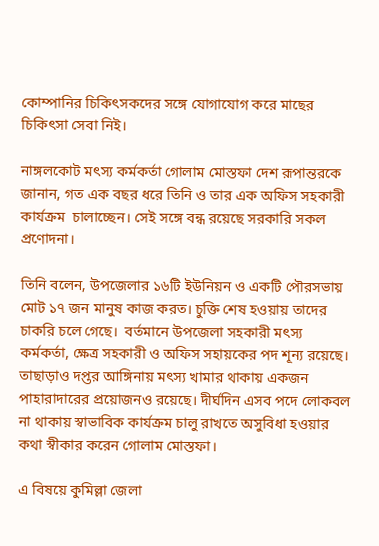কোম্পানির চিকিৎসকদের সঙ্গে যোগাযোগ করে মাছের চিকিৎসা সেবা নিই।

নাঙ্গলকোট মৎস্য কর্মকর্তা গোলাম মোস্তফা দেশ রূপান্তরকে জানান, গত এক বছর ধরে তিনি ও তার এক অফিস সহকারী কার্যক্রম  চালাচ্ছেন। সেই সঙ্গে বন্ধ রয়েছে সরকারি সকল প্রণোদনা।

তিনি বলেন, উপজেলার ১৬টি ইউনিয়ন ও একটি পৌরসভায় মোট ১৭ জন মানুষ কাজ করত। চুক্তি শেষ হওয়ায় তাদের চাকরি চলে গেছে।  বর্তমানে উপজেলা সহকারী মৎস্য কর্মকর্তা, ক্ষেত্র সহকারী ও অফিস সহায়কের পদ শূন্য রয়েছে। তাছাড়াও দপ্তর আঙ্গিনায় মৎস্য খামার থাকায় একজন পাহারাদারের প্রয়োজনও রয়েছে। দীর্ঘদিন এসব পদে লোকবল না থাকায় স্বাভাবিক কার্যক্রম চালু রাখতে অসুবিধা হওয়ার কথা স্বীকার করেন গোলাম মোস্তফা।

এ বিষয়ে কুমিল্লা জেলা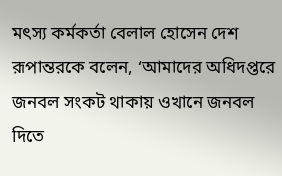মৎস্য কর্মকর্তা বেলাল হোসেন দেশ রূপান্তরকে বলেন, ‘আমাদের অধিদপ্তরে জনবল সংকট থাকায় ওখানে জনবল দিতে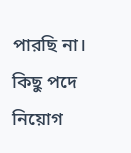পারছি না। কিছু পদে নিয়োগ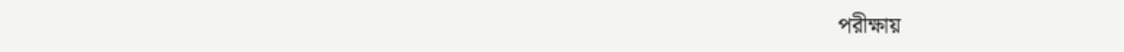পরীক্ষায়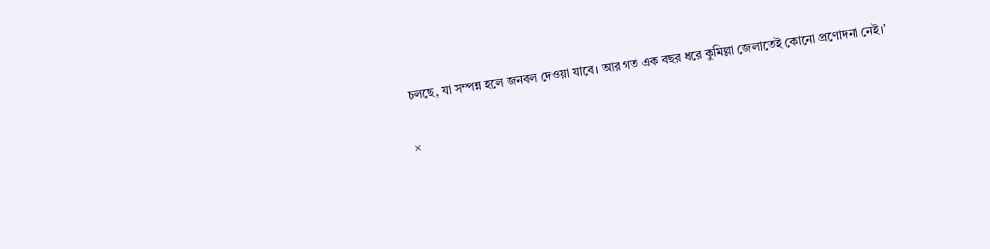চলছে, যা সম্পন্ন হলে জনবল দেওয়া যাবে। আর গত এক বছর ধরে কুমিল্লা জেলাতেই কোনো প্রণোদনা নেই।’

×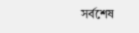সর্বশেষ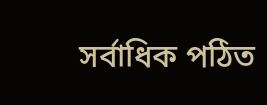সর্বাধিক পঠিত